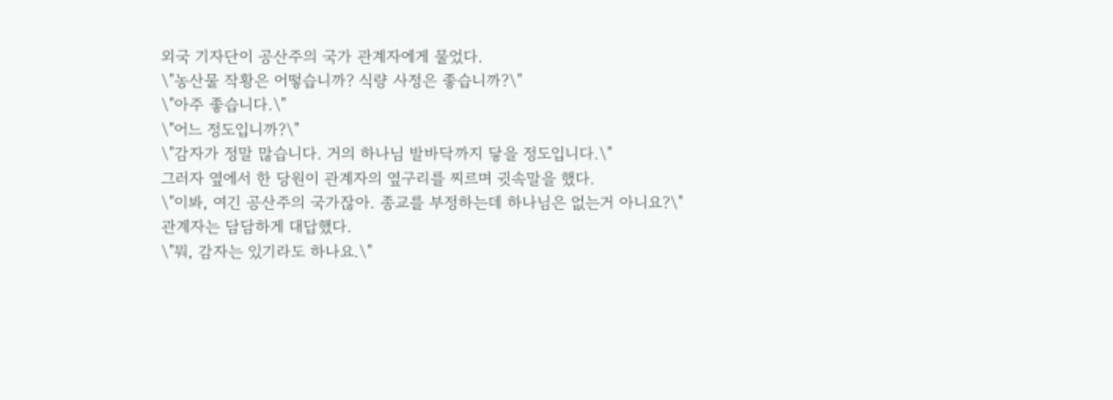외국 기자단이 공산주의 국가 관계자에게 물었다.
\"농산물 작황은 어떻습니까? 식량 사정은 좋습니까?\"
\"아주 좋습니다.\"
\"어느 정도입니까?\"
\"감자가 정말 많습니다. 거의 하나님 발바닥까지 닿을 정도입니다.\"
그러자 옆에서 한 당원이 관계자의 옆구리를 찌르며 귓속말을 했다.
\"이봐, 여긴 공산주의 국가잖아. 종교를 부정하는데 하나님은 없는거 아니요?\"
관계자는 담담하게 대답했다.
\"뭐, 감자는 있기라도 하나요.\"